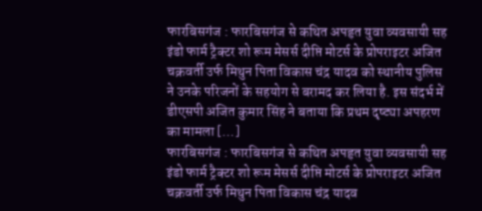फारबिसगंज : फारबिसगंज से कथित अपहृत युवा व्यवसायी सह इंडो फार्म ट्रैक्टर शो रूम मेसर्स दीप्ति मोटर्स के प्रोपराइटर अजित चक्रवर्ती उर्फ मिथुन पिता विकास चंद्र यादव को स्थानीय पुलिस ने उनके परिजनों के सहयोग से बरामद कर लिया है. इस संदर्भ में डीएसपी अजित कुमार सिंह ने बताया कि प्रथम दृष्ट्या अपहरण का मामला […]
फारबिसगंज : फारबिसगंज से कथित अपहृत युवा व्यवसायी सह इंडो फार्म ट्रैक्टर शो रूम मेसर्स दीप्ति मोटर्स के प्रोपराइटर अजित चक्रवर्ती उर्फ मिथुन पिता विकास चंद्र यादव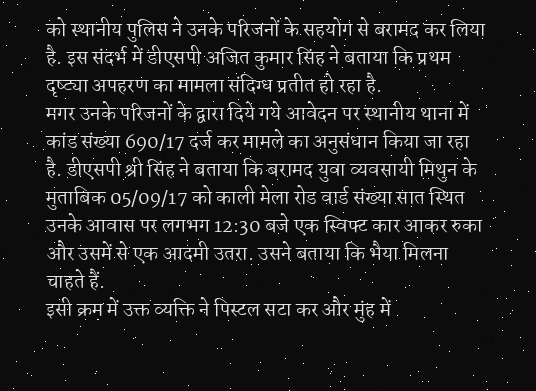को स्थानीय पुलिस ने उनके परिजनों के सहयोग से बरामद कर लिया है. इस संदर्भ में डीएसपी अजित कुमार सिंह ने बताया कि प्रथम दृष्ट्या अपहरण का मामला संदिग्ध प्रतीत हो रहा है.
मगर उनके परिजनों के द्वारा दिये गये आवेदन पर स्थानीय थाना में कांड संख्या 690/17 दर्ज कर मामले का अनुसंधान किया जा रहा है. डीएसपी श्री सिंह ने बताया कि बरामद युवा व्यवसायी मिथुन के मुताबिक 05/09/17 को काली मेला रोड वार्ड संख्या सात स्थित उनके आवास पर लगभग 12:30 बजे एक स्विफ्ट कार आकर रुका और उसमें से एक आदमी उतरा. उसने बताया कि भैया मिलना चाहते हैं.
इसी क्रम में उक्त व्यक्ति ने पिस्टल सटा कर और मुंह में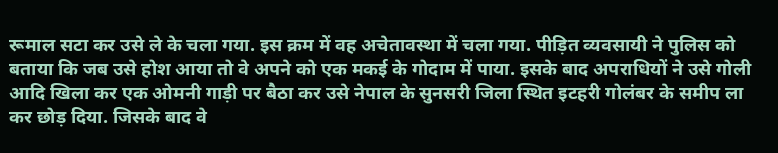रूमाल सटा कर उसे ले के चला गया. इस क्रम में वह अचेतावस्था में चला गया. पीड़ित व्यवसायी ने पुलिस को बताया कि जब उसे होश आया तो वे अपने को एक मकई के गोदाम में पाया. इसके बाद अपराधियों ने उसे गोली आदि खिला कर एक ओमनी गाड़ी पर बैठा कर उसे नेपाल के सुनसरी जिला स्थित इटहरी गोलंबर के समीप ला कर छोड़ दिया. जिसके बाद वे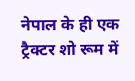नेपाल के ही एक ट्रैक्टर शो रूम में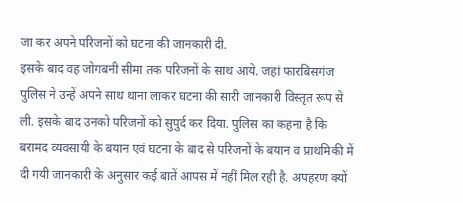जा कर अपने परिजनों को घटना की जानकारी दी.
इसके बाद वह जोगबनी सीमा तक परिजनों के साथ आये. जहां फारबिसगंज पुलिस ने उन्हें अपने साथ थाना लाकर घटना की सारी जानकारी विस्तृत रूप से ली. इसके बाद उनको परिजनों को सुपुर्द कर दिया. पुलिस का कहना है कि बरामद व्यवसायी के बयान एवं घटना के बाद से परिजनों के बयान व प्राथमिकी में दी गयी जानकारी के अनुसार कई बातें आपस में नहीं मिल रही है. अपहरण क्यों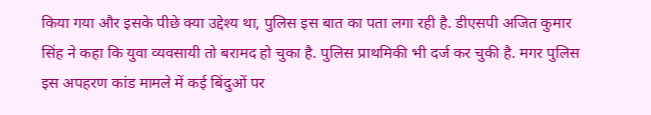किया गया और इसके पीछे क्या उद्देश्य था, पुलिस इस बात का पता लगा रही है. डीएसपी अजित कुमार सिंह ने कहा कि युवा व्यवसायी तो बरामद हो चुका है. पुलिस प्राथमिकी भी दर्ज कर चुकी है. मगर पुलिस इस अपहरण कांड मामले में कई बिंदुओं पर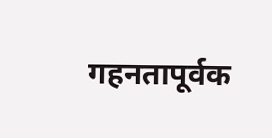गहनतापूर्वक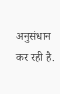अनुसंधान कर रही है.